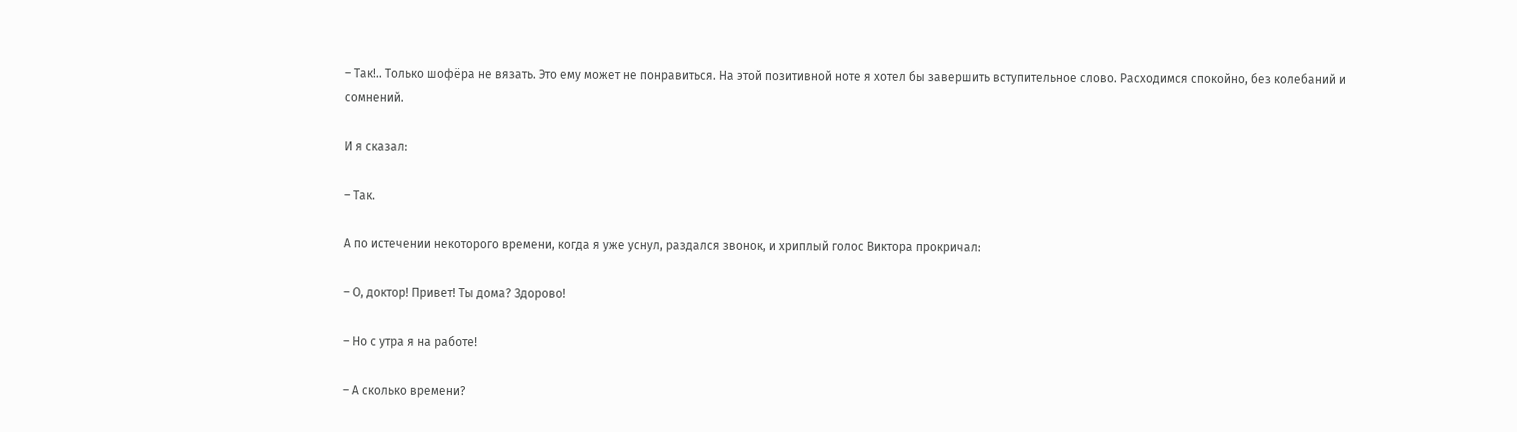– Так!.. Только шофёра не вязать. Это ему может не понравиться. На этой позитивной ноте я хотел бы завершить вступительное слово. Расходимся спокойно, без колебаний и сомнений.

И я сказал:

– Так.

А по истечении некоторого времени, когда я уже уснул, раздался звонок, и хриплый голос Виктора прокричал:

– О, доктор! Привет! Ты дома? Здорово!

– Но с утра я на работе!

– А сколько времени?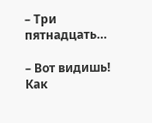– Три пятнадцать…

– Вот видишь! Как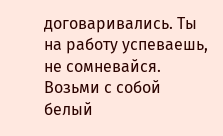договаривались. Ты на работу успеваешь, не сомневайся. Возьми с собой белый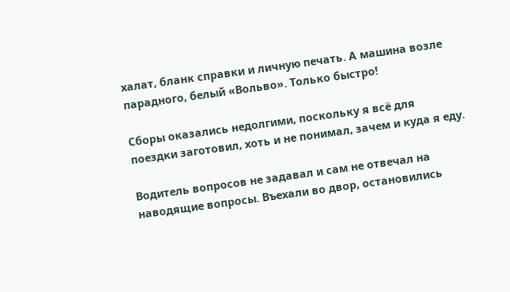халат, бланк справки и личную печать. А машина возле парадного, белый «Вольво». Только быстро!

Сборы оказались недолгими, поскольку я всё для поездки заготовил, хоть и не понимал, зачем и куда я еду.

Водитель вопросов не задавал и сам не отвечал на наводящие вопросы. Въехали во двор, остановились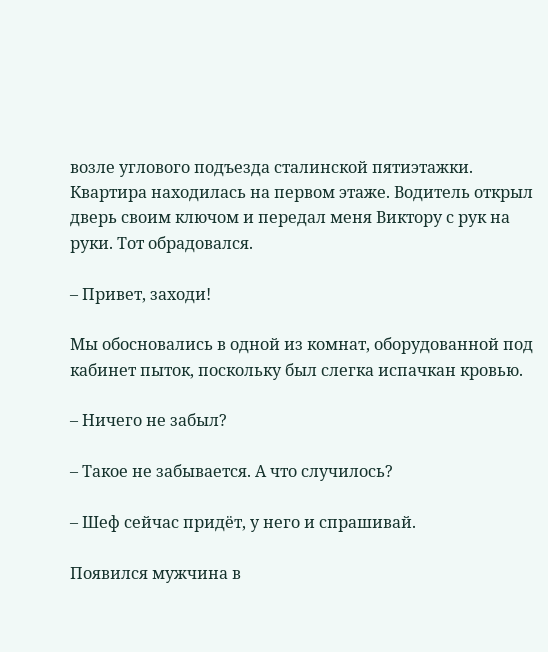возле углового подъезда сталинской пятиэтажки. Квартира находилась на первом этаже. Водитель открыл дверь своим ключом и передал меня Виктору с рук на руки. Тот обрадовался.

– Привет, заходи!

Мы обосновались в одной из комнат, оборудованной под кабинет пыток, поскольку был слегка испачкан кровью.

– Ничего не забыл?

– Такое не забывается. А что случилось?

– Шеф сейчас придёт, у него и спрашивай.

Появился мужчина в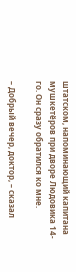штатском, напоминающий капитана мушкетёров при дворе Людовика 14-го. Он сразу обратился ко мне.

– Добрый вечер, доктор, – сказал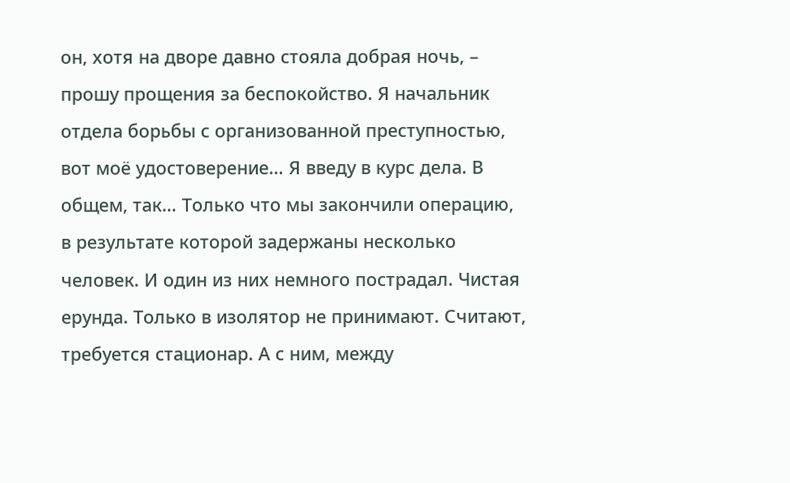он, хотя на дворе давно стояла добрая ночь, – прошу прощения за беспокойство. Я начальник отдела борьбы с организованной преступностью, вот моё удостоверение… Я введу в курс дела. В общем, так… Только что мы закончили операцию, в результате которой задержаны несколько человек. И один из них немного пострадал. Чистая ерунда. Только в изолятор не принимают. Считают, требуется стационар. А с ним, между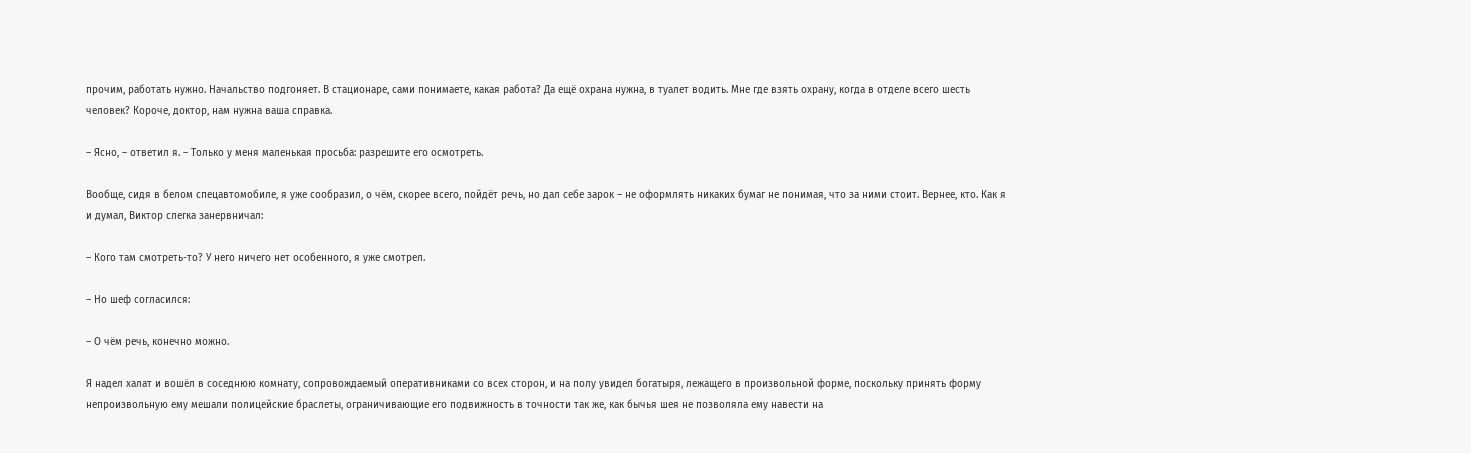прочим, работать нужно. Начальство подгоняет. В стационаре, сами понимаете, какая работа? Да ещё охрана нужна, в туалет водить. Мне где взять охрану, когда в отделе всего шесть человек? Короче, доктор, нам нужна ваша справка.

– Ясно, – ответил я. – Только у меня маленькая просьба: разрешите его осмотреть.

Вообще, сидя в белом спецавтомобиле, я уже сообразил, о чём, скорее всего, пойдёт речь, но дал себе зарок – не оформлять никаких бумаг не понимая, что за ними стоит. Вернее, кто. Как я и думал, Виктор слегка занервничал:

– Кого там смотреть-то? У него ничего нет особенного, я уже смотрел.

– Но шеф согласился:

– О чём речь, конечно можно.

Я надел халат и вошёл в соседнюю комнату, сопровождаемый оперативниками со всех сторон, и на полу увидел богатыря, лежащего в произвольной форме, поскольку принять форму непроизвольную ему мешали полицейские браслеты, ограничивающие его подвижность в точности так же, как бычья шея не позволяла ему навести на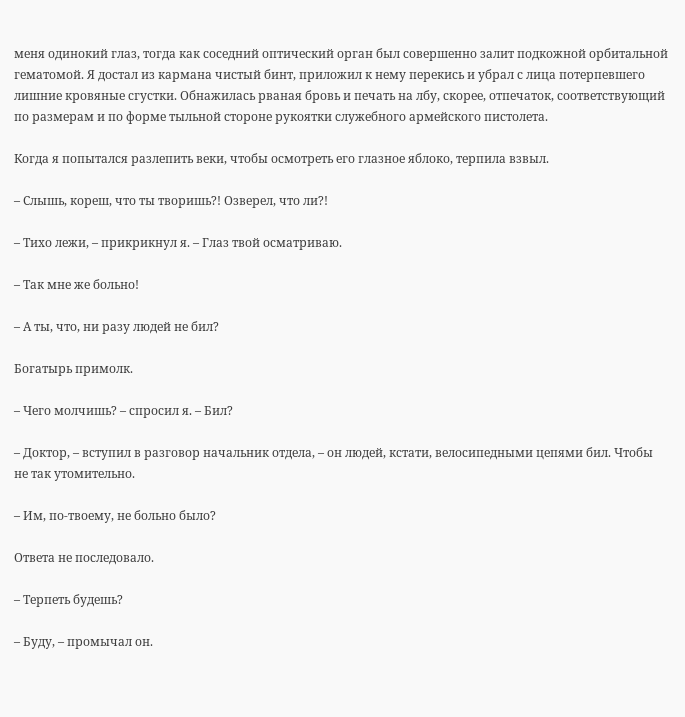меня одинокий глаз, тогда как соседний оптический орган был совершенно залит подкожной орбитальной гематомой. Я достал из кармана чистый бинт, приложил к нему перекись и убрал с лица потерпевшего лишние кровяные сгустки. Обнажилась рваная бровь и печать на лбу, скорее, отпечаток, соответствующий по размерам и по форме тыльной стороне рукоятки служебного армейского пистолета.

Когда я попытался разлепить веки, чтобы осмотреть его глазное яблоко, терпила взвыл.

– Слышь, кореш, что ты творишь?! Озверел, что ли?!

– Тихо лежи, – прикрикнул я. – Глаз твой осматриваю.

– Так мне же больно!

– А ты, что, ни разу людей не бил?

Богатырь примолк.

– Чего молчишь? – спросил я. – Бил?

– Доктор, – вступил в разговор начальник отдела, – он людей, кстати, велосипедными цепями бил. Чтобы не так утомительно.

– Им, по-твоему, не больно было?

Ответа не последовало.

– Терпеть будешь?

– Буду, – промычал он.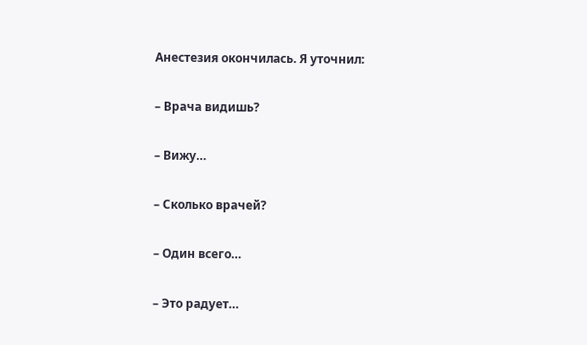Анестезия окончилась. Я уточнил:

– Врача видишь?

– Вижу…

– Сколько врачей?

– Один всего…

– Это радует…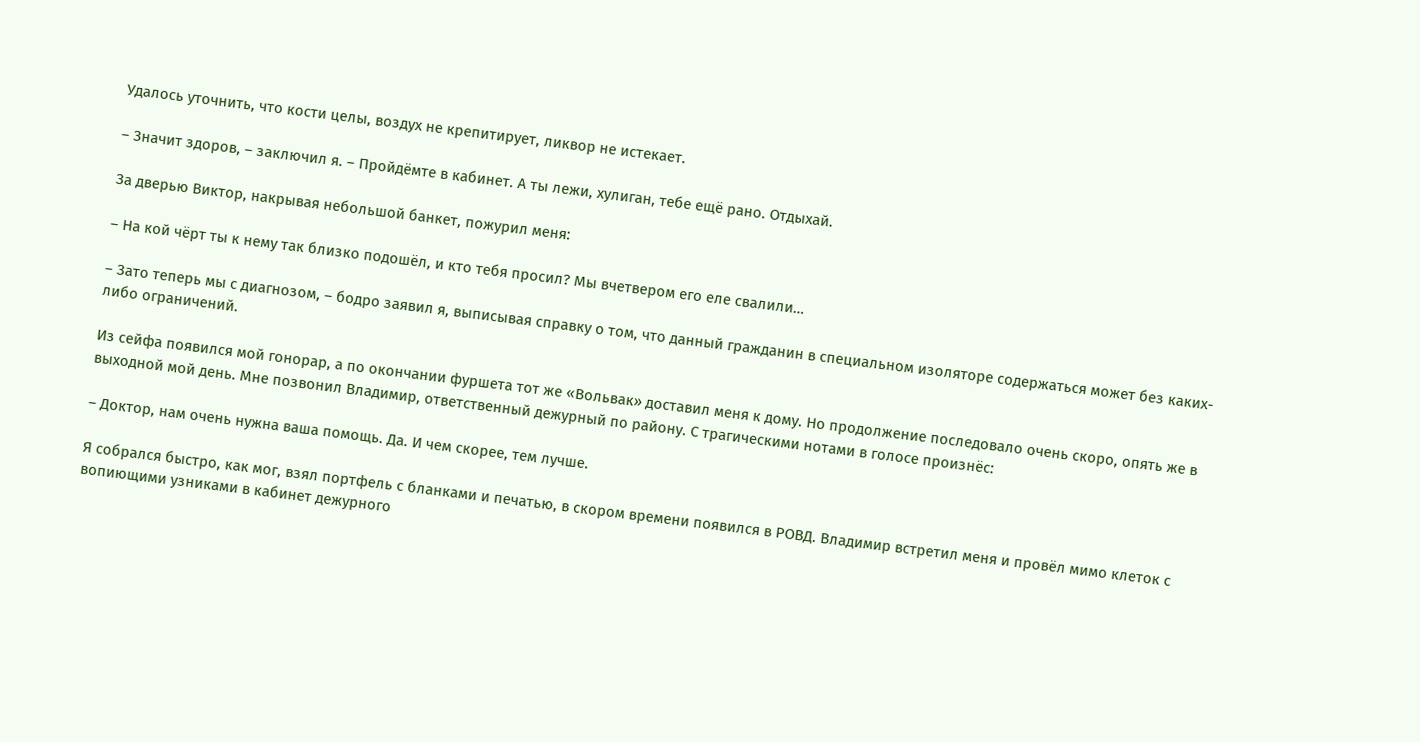Удалось уточнить, что кости целы, воздух не крепитирует, ликвор не истекает.

– Значит здоров, – заключил я. – Пройдёмте в кабинет. А ты лежи, хулиган, тебе ещё рано. Отдыхай.

За дверью Виктор, накрывая небольшой банкет, пожурил меня:

– На кой чёрт ты к нему так близко подошёл, и кто тебя просил? Мы вчетвером его еле свалили…

– Зато теперь мы с диагнозом, – бодро заявил я, выписывая справку о том, что данный гражданин в специальном изоляторе содержаться может без каких-либо ограничений.

Из сейфа появился мой гонорар, а по окончании фуршета тот же «Вольвак» доставил меня к дому. Но продолжение последовало очень скоро, опять же в выходной мой день. Мне позвонил Владимир, ответственный дежурный по району. С трагическими нотами в голосе произнёс:

– Доктор, нам очень нужна ваша помощь. Да. И чем скорее, тем лучше.

Я собрался быстро, как мог, взял портфель с бланками и печатью, в скором времени появился в РОВД. Владимир встретил меня и провёл мимо клеток с вопиющими узниками в кабинет дежурного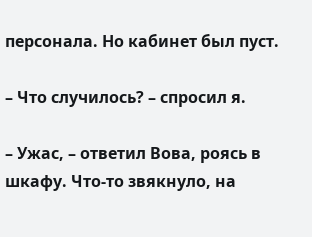персонала. Но кабинет был пуст.

– Что случилось? – спросил я.

– Ужас, – ответил Вова, роясь в шкафу. Что-то звякнуло, на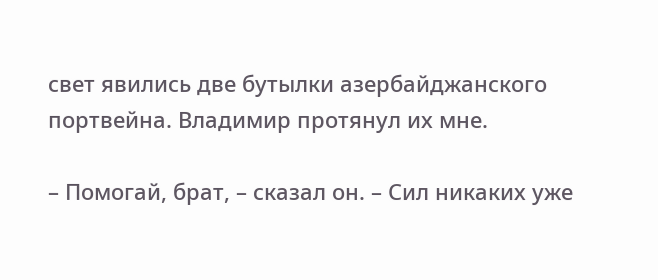свет явились две бутылки азербайджанского портвейна. Владимир протянул их мне.

– Помогай, брат, – сказал он. – Сил никаких уже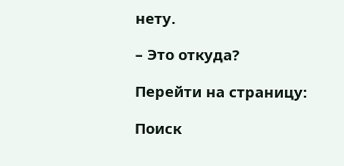нету.

– Это откуда?

Перейти на страницу:

Поиск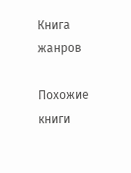Книга жанров

Похожие книги